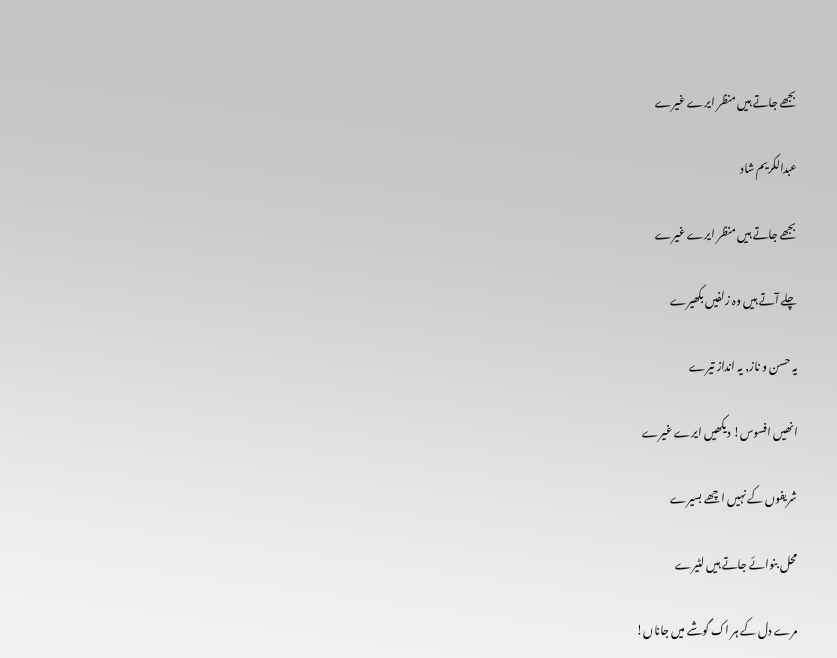بجھے جاتے ہیں منظر ایرے غیرے

عبدالکریم شاد

بجھے جاتے ہیں منظر ایرے غیرے

چلے آتے ہیں وہ زلفیں بکھیرے

یہ حسن و ناز, یہ انداز تیرے

انھیں افسوس! دیکھیں ایرے غیرے

شریفوں کے نہیں اچھے بسیرے

محل بنوائے جاتے ہیں لٹیرے

مرے دل کے ہر اک گوشے میں جاناں!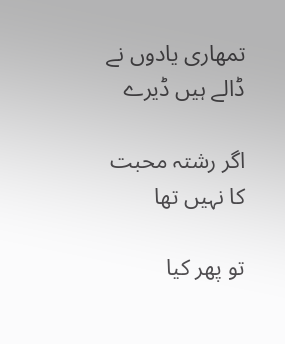تمھاری یادوں نے ڈالے ہیں ڈیرے

اگر رشتہ محبت کا نہیں تھا

تو پھر کیا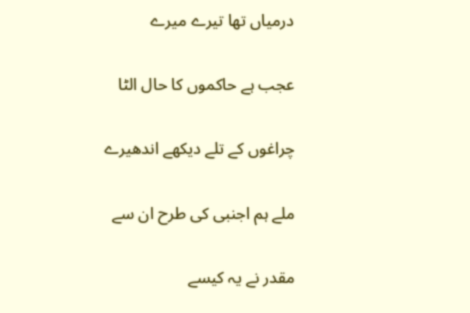درمیاں تھا تیرے میرے

عجب ہے حاکموں کا حال الٹا

چراغوں کے تلے دیکھے اندھیرے

ملے ہم اجنبی کی طرح ان سے

مقدر نے یہ کیسے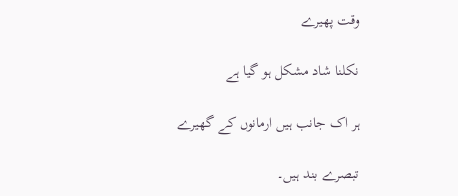وقت پھیرے

نکلنا شاد مشکل ہو گیا ہے

ہر اک جانب ہیں ارمانوں کے گھیرے

تبصرے بند ہیں۔